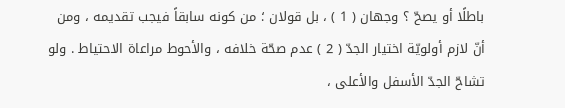باطلًا أو يصحّ ؟ وجهان ( 1 ) ، بل قولان ؛ من كونه سابقاً فيجب تقديمه ، ومن أنّ لازم أولويّة اختيار الجدّ ( 2 ) عدم صحّة خلافه ، والأحوط مراعاة الاحتياط . ولو تشاحّ الجدّ الأسفل والأعلى ،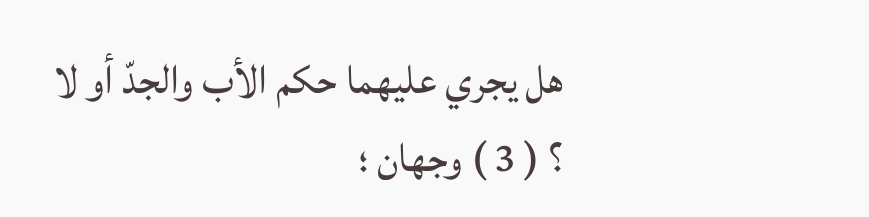هل يجري عليهما حكم الأب والجدّ أو لا ؟ ( 3 ) وجهان ؛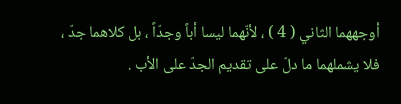أوجههما الثاني ( 4 ) ، لأنّهما ليسا أباً وجدّاً ، بل كلاهما جدّ ، فلا يشملهما ما دلّ على تقديم الجدّ على الأب .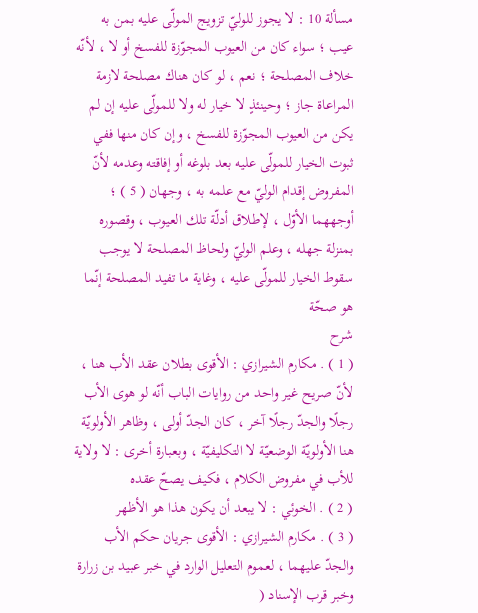مسألة 10 : لا يجوز للوليّ تزويج المولّى عليه بمن به عيب ؛ سواء كان من العيوب المجوّزة للفسخ أو لا ، لأنّه خلاف المصلحة ؛ نعم ، لو كان هناك مصلحة لازمة المراعاة جاز ؛ وحينئذٍ لا خيار له ولا للمولّى عليه إن لم يكن من العيوب المجوّزة للفسخ ، وإن كان منها ففي ثبوت الخيار للمولّى عليه بعد بلوغه أو إفاقته وعدمه لأنّ المفروض إقدام الوليّ مع علمه به ، وجهان ( 5 ) ؛ أوجههما الأوّل ، لإطلاق أدلّة تلك العيوب ، وقصوره بمنزلة جهله ، وعلم الوليّ ولحاظ المصلحة لا يوجب سقوط الخيار للمولّى عليه ، وغاية ما تفيد المصلحة إنّما هو صحّة
شرح
( 1 ) . مكارم الشيرازي : الأقوى بطلان عقد الأب هنا ، لأنّ صريح غير واحد من روايات الباب أنّه لو هوى الأب رجلًا والجدّ رجلًا آخر ، كان الجدّ أولى ، وظاهر الأولويّة هنا الأولويّة الوضعيّة لا التكليفيّة ، وبعبارة أخرى : لا ولاية للأب في مفروض الكلام ، فكيف يصحّ عقده
( 2 ) . الخوئي : لا يبعد أن يكون هذا هو الأظهر
( 3 ) . مكارم الشيرازي : الأقوى جريان حكم الأب والجدّ عليهما ، لعموم التعليل الوارد في خبر عبيد بن زرارة وخبر قرب الإسناد (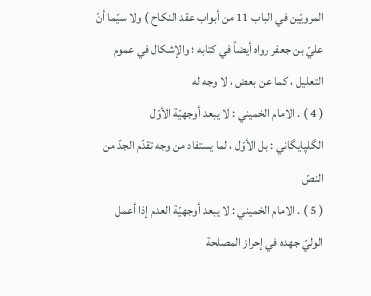المرويّين في الباب 11 من أبواب عقد النكاح ) ولا سيّما أنّ عليّ بن جعفر رواه أيضاً في كتابه ؛ والإشكال في عموم التعليل ، كما عن بعض ، لا وجه له
( 4 ) . الامام الخميني : لا يبعد أوجهيّة الأوّل
الگلپايگاني : بل الأوّل ، لما يستفاد من وجه تقدّم الجدّ من النصّ
( 5 ) . الامام الخميني : لا يبعد أوجهيّة العدم إذا أعمل الوليّ جهده في إحراز المصلحة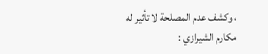، وكشف عدم المصلحة لا تأثير له
مكارم الشيرازي :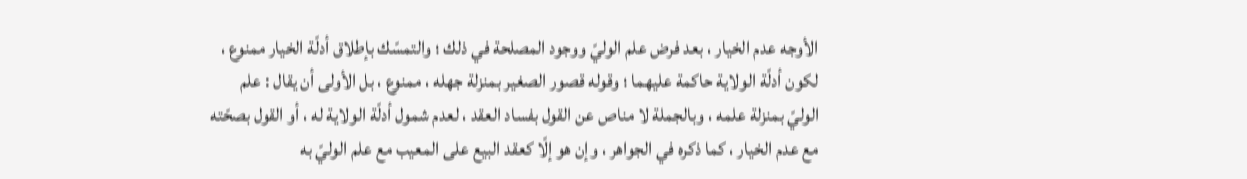الأوجه عدم الخيار ، بعد فرض علم الوليّ ووجود المصلحة في ذلك ؛ والتمسّك بإطلاق أدلّة الخيار ممنوع ، لكون أدلّة الولاية حاكمة عليهما ؛ وقوله قصور الصغير بمنزلة جهله ، ممنوع ، بل الأولى أن يقال : علم الوليّ بمنزلة علمه ، وبالجملة لا مناص عن القول بفساد العقد ، لعدم شمول أدلّة الولاية له ، أو القول بصحّته مع عدم الخيار ، كما ذكره في الجواهر ، وإن هو إلّا كعقد البيع على المعيب مع علم الوليّ به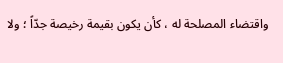واقتضاء المصلحة له ، كأن يكون بقيمة رخيصة جدّاً ؛ ولا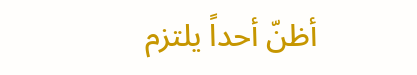أظنّ أحداً يلتزم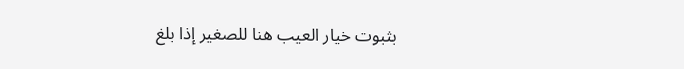بثبوت خيار العيب هنا للصغير إذا بلغ